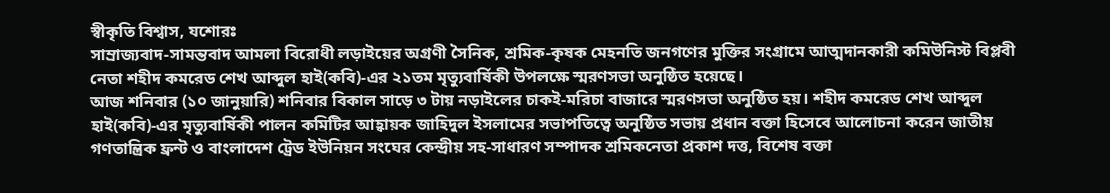স্বীকৃতি বিশ্বাস, যশোরঃ
সাম্রাজ্যবাদ-সামন্তবাদ আমলা বিরোধী লড়াইয়ের অগ্রণী সৈনিক, শ্রমিক-কৃষক মেহনতি জনগণের মুক্তির সংগ্রামে আত্মদানকারী কমিউনিস্ট বিপ্লবী নেতা শহীদ কমরেড শেখ আব্দুল হাই(কবি)-এর ২১তম মৃত্যুবার্ষিকী উপলক্ষে স্মরণসভা অনুষ্ঠিত হয়েছে।
আজ শনিবার (১০ জানুয়ারি) শনিবার বিকাল সাড়ে ৩ টায় নড়াইলের চাকই-মরিচা বাজারে স্মরণসভা অনুষ্ঠিত হয়। শহীদ কমরেড শেখ আব্দুল হাই(কবি)-এর মৃত্যুবার্ষিকী পালন কমিটির আহ্বায়ক জাহিদুল ইসলামের সভাপতিত্বে অনুষ্ঠিত সভায় প্রধান বক্তা হিসেবে আলোচনা করেন জাতীয় গণতান্ত্রিক ফ্রন্ট ও বাংলাদেশ ট্রেড ইউনিয়ন সংঘের কেন্দ্রীয় সহ-সাধারণ সম্পাদক শ্রমিকনেতা প্রকাশ দত্ত, বিশেষ বক্তা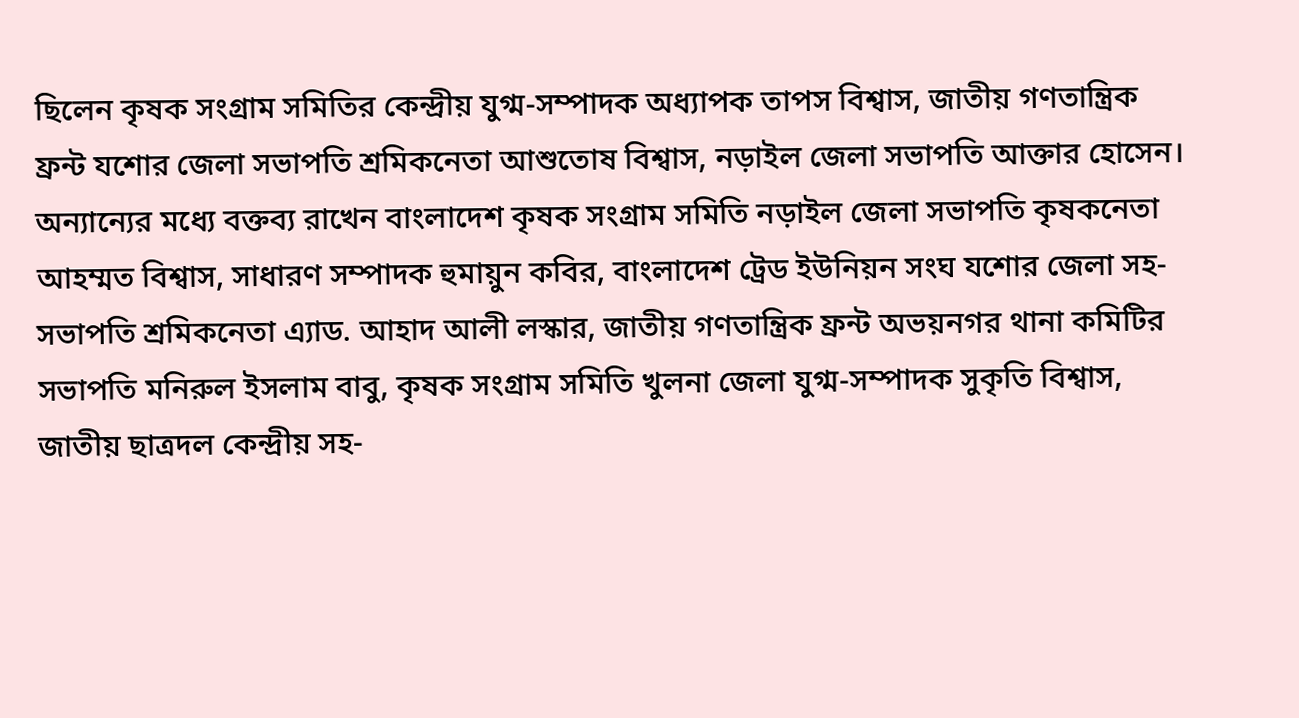ছিলেন কৃষক সংগ্রাম সমিতির কেন্দ্রীয় যুগ্ম-সম্পাদক অধ্যাপক তাপস বিশ্বাস, জাতীয় গণতান্ত্রিক ফ্রন্ট যশোর জেলা সভাপতি শ্রমিকনেতা আশুতোষ বিশ্বাস, নড়াইল জেলা সভাপতি আক্তার হোসেন। অন্যান্যের মধ্যে বক্তব্য রাখেন বাংলাদেশ কৃষক সংগ্রাম সমিতি নড়াইল জেলা সভাপতি কৃষকনেতা আহম্মত বিশ্বাস, সাধারণ সম্পাদক হুমায়ুন কবির, বাংলাদেশ ট্রেড ইউনিয়ন সংঘ যশোর জেলা সহ-সভাপতি শ্রমিকনেতা এ্যাড. আহাদ আলী লস্কার, জাতীয় গণতান্ত্রিক ফ্রন্ট অভয়নগর থানা কমিটির সভাপতি মনিরুল ইসলাম বাবু, কৃষক সংগ্রাম সমিতি খুলনা জেলা যুগ্ম-সম্পাদক সুকৃতি বিশ্বাস, জাতীয় ছাত্রদল কেন্দ্রীয় সহ-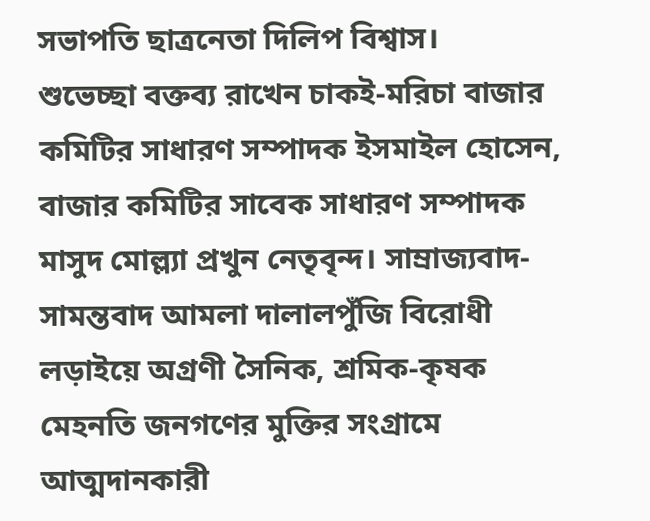সভাপতি ছাত্রনেতা দিলিপ বিশ্বাস।
শুভেচ্ছা বক্তব্য রাখেন চাকই-মরিচা বাজার কমিটির সাধারণ সম্পাদক ইসমাইল হোসেন, বাজার কমিটির সাবেক সাধারণ সম্পাদক মাসুদ মোল্ল্যা প্রখুন নেতৃবৃন্দ। সাম্রাজ্যবাদ-সামন্তবাদ আমলা দালালপুঁজি বিরোধী লড়াইয়ে অগ্রণী সৈনিক, শ্রমিক-কৃষক মেহনতি জনগণের মুক্তির সংগ্রামে আত্মদানকারী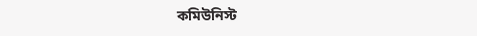কমিউনিস্ট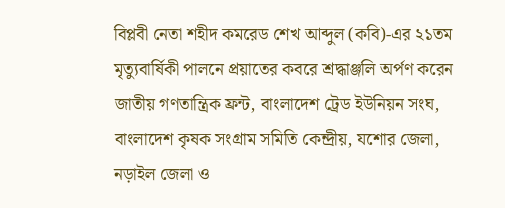বিপ্লবী নেতা শহীদ কমরেড শেখ আব্দুল (কবি)-এর ২১তম মৃত্যুবার্ষিকী পালনে প্রয়াতের কবরে শ্রদ্ধাঞ্জলি অর্পণ করেন জাতীয় গণতান্ত্রিক ফ্রন্ট, বাংলাদেশ ট্রেড ইউনিয়ন সংঘ, বাংলাদেশ কৃষক সংগ্রাম সমিতি কেন্দ্রীয়, যশোর জেলা, নড়াইল জেলা ও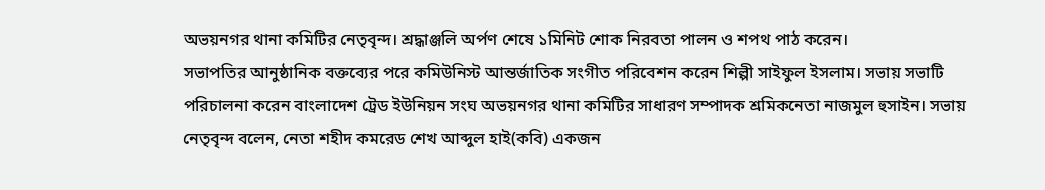অভয়নগর থানা কমিটির নেতৃবৃন্দ। শ্রদ্ধাঞ্জলি অর্পণ শেষে ১মিনিট শোক নিরবতা পালন ও শপথ পাঠ করেন।
সভাপতির আনুষ্ঠানিক বক্তব্যের পরে কমিউনিস্ট আন্তর্জাতিক সংগীত পরিবেশন করেন শিল্পী সাইফুল ইসলাম। সভায় সভাটি পরিচালনা করেন বাংলাদেশ ট্রেড ইউনিয়ন সংঘ অভয়নগর থানা কমিটির সাধারণ সম্পাদক শ্রমিকনেতা নাজমুল হুসাইন। সভায় নেতৃবৃন্দ বলেন, নেতা শহীদ কমরেড শেখ আব্দুল হাই(কবি) একজন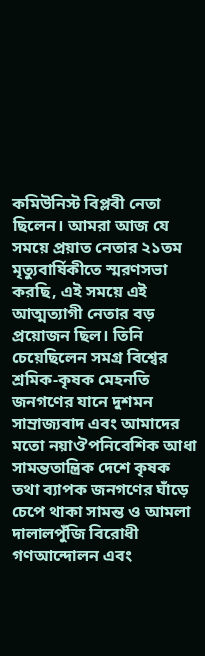কমিউনিস্ট বিপ্লবী নেতা ছিলেন। আমরা আজ যে সময়ে প্রয়াত নেতার ২১তম মৃত্যুবার্ষিকীতে স্মরণসভা করছি, এই সময়ে এই আত্মত্যাগী নেতার বড় প্রয়োজন ছিল। তিনি চেয়েছিলেন সমগ্র বিশ্বের শ্রমিক-কৃষক মেহনতি জনগণের যানে দুশমন সাম্রাজ্যবাদ এবং আমাদের মতো নয়াঔপনিবেশিক আধা সামন্ততান্ত্রিক দেশে কৃষক তথা ব্যাপক জনগণের ঘাঁড়ে চেপে থাকা সামন্ত ও আমলা দালালপুঁজি বিরোধী গণআন্দোলন এবং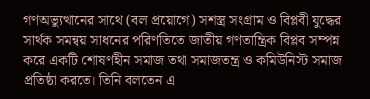গণঅভ্যুত্থানের সাথে (বল প্রয়োগে) সশস্ত্র সংগ্রাম ও বিপ্লবী যুদ্ধের সার্থক সমন্বয় সাধনের পরিণতিতে জাতীয় গণতান্ত্রিক বিপ্লব সম্পন্ন করে একটি শোষণহীন সমাজ তথা সমাজতন্ত্র ও কমিউনিস্ট সমাজ প্রতিষ্ঠা করতে। তিনি বলতেন এ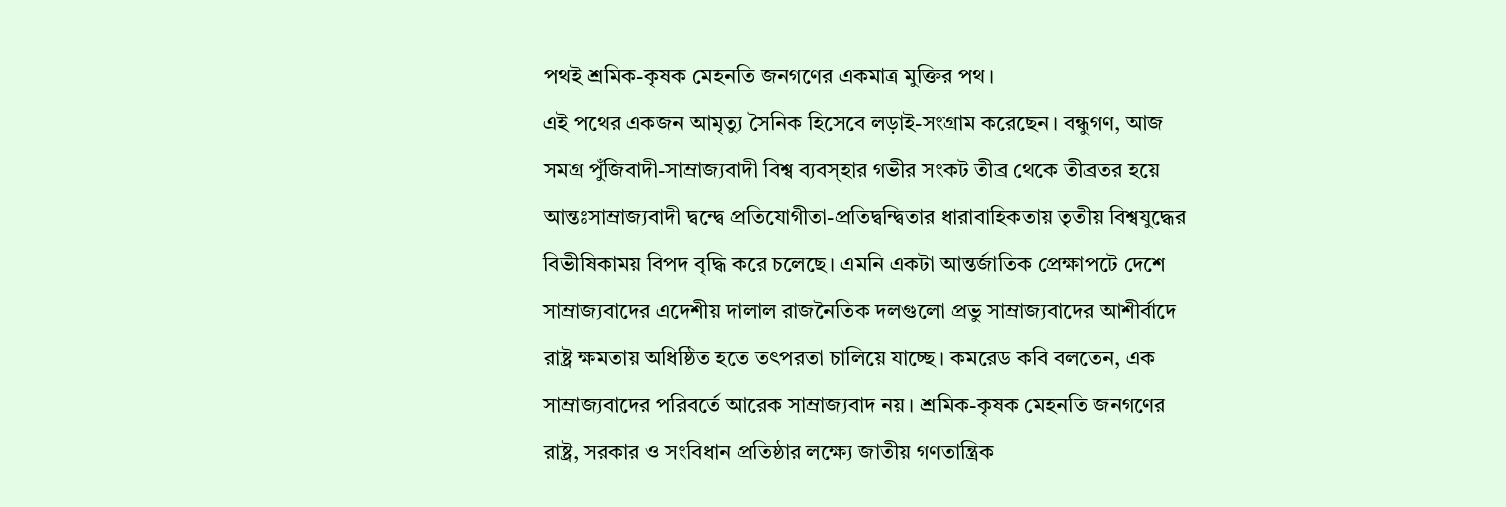পথই শ্রমিক-কৃষক মেহনতি জনগণের একমাত্র মুক্তির পথ।
এই পথের একজন আমৃত্যু সৈনিক হিসেবে লড়াই-সংগ্রাম করেছেন। বন্ধুগণ, আজ সমগ্র পুঁজিবাদী-সাম্রাজ্যবাদী বিশ্ব ব্যবস্হার গভীর সংকট তীব্র থেকে তীব্রতর হয়ে আন্তঃসাম্রাজ্যবাদী দ্বন্দ্বে প্রতিযোগীতা-প্রতিদ্বন্দ্বিতার ধারাবাহিকতায় তৃতীয় বিশ্বযুদ্ধের বিভীষিকাময় বিপদ বৃদ্ধি করে চলেছে। এমনি একটা আন্তর্জাতিক প্রেক্ষাপটে দেশে সাম্রাজ্যবাদের এদেশীয় দালাল রাজনৈতিক দলগুলো প্রভু সাম্রাজ্যবাদের আশীর্বাদে রাষ্ট্র ক্ষমতায় অধিষ্ঠিত হতে তৎপরতা চালিয়ে যাচ্ছে। কমরেড কবি বলতেন, এক সাম্রাজ্যবাদের পরিবর্তে আরেক সাম্রাজ্যবাদ নয়। শ্রমিক-কৃষক মেহনতি জনগণের রাষ্ট্র, সরকার ও সংবিধান প্রতিষ্ঠার লক্ষ্যে জাতীয় গণতান্ত্রিক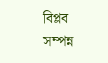বিপ্লব সম্পন্ন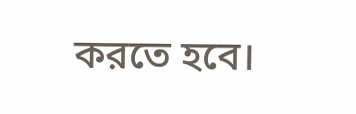করতে হবে।